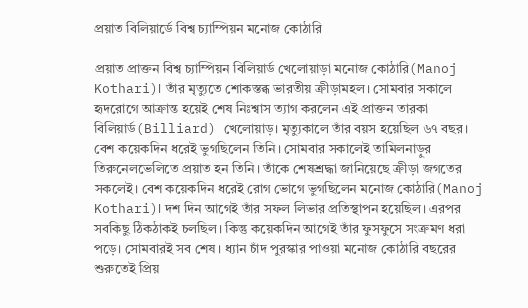প্রয়াত বিলিয়ার্ডে বিশ্ব চ্যাম্পিয়ন মনোজ কোঠারি

প্রয়াত প্রাক্তন বিশ্ব চ্যাম্পিয়ন বিলিয়ার্ড খেলোয়াড়া মনোজ কোঠারি(Manoj Kothari)। তাঁর মৃত্যুতে শোকস্তব্ধ ভারতীয় ক্রীড়ামহল। সোমবার সকালে হৃদরোগে আক্রান্ত হয়েই শেষ নিঃশ্বাস ত্যাগ করলেন এই প্রাক্তন তারকা বিলিয়ার্ড(Billiard) খেলোয়াড়। মৃত্যুকালে তাঁর বয়স হয়েছিল ৬৭ বছর। বেশ কয়েকদিন ধরেই ভুগছিলেন তিনি। সোমবার সকালেই তামিলনাড়ুর তিরুনেলভেলিতে প্রয়াত হন তিনি। তাঁকে শেষশ্রদ্ধা জানিয়েছে ক্রীড়া জগতের সকলেই। বেশ কয়েকদিন ধরেই রোগ ভোগে ভুগছিলেন মনোজ কোঠারি(Manoj Kothari)। দশ দিন আগেই তাঁর সফল লিভার প্রতিস্থাপন হয়েছিল। এরপর সবকিছু ঠিকঠাকই চলছিল। কিন্তু কয়েকদিন আগেই তাঁর ফুসফুসে সংক্রমণ ধরা পড়ে। সোমবারই সব শেষ। ধ্যান চাঁদ পুরস্কার পাওয়া মনোজ কোঠারি বছরের শুরুতেই প্রিয়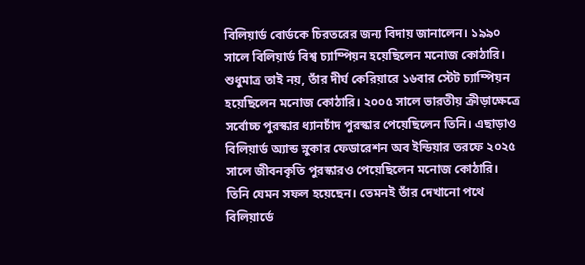বিলিয়ার্ড বোর্ডকে চিরতরের জন্য বিদায় জানালেন। ১৯৯০ সালে বিলিয়ার্ড বিশ্ব চ্যাম্পিয়ন হয়েছিলেন মনোজ কোঠারি। শুধুমাত্র তাই নয়, তাঁর দীর্ঘ কেরিয়ারে ১৬বার স্টেট চ্যাম্পিয়ন হয়েছিলেন মনোজ কোঠারি। ২০০৫ সালে ভারতীয় ক্রীড়াক্ষেত্রে সর্বোচ্চ পুরস্কার ধ্যানচাঁদ পুরস্কার পেয়েছিলেন তিনি। এছাড়াও বিলিয়ার্ড অ্যান্ড স্নুকার ফেডারেশন অব ইন্ডিয়ার তরফে ২০২৫ সালে জীবনকৃতি পুরস্কারও পেয়েছিলেন মনোজ কোঠারি। তিনি যেমন সফল হয়েছেন। তেমনই তাঁর দেখানো পথে বিলিয়ার্ডে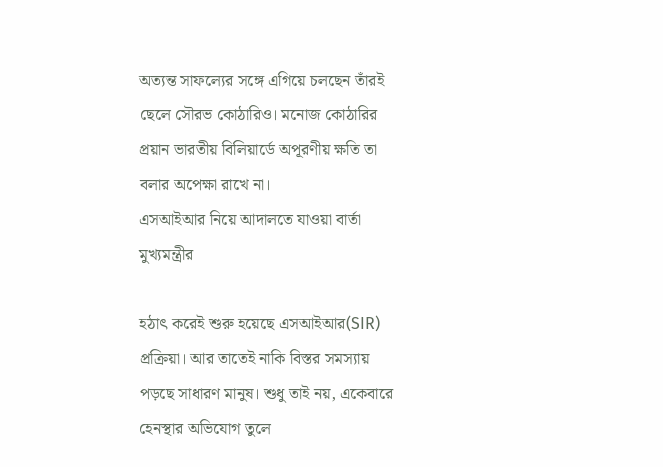অত্যন্ত সাফল্যের সঙ্গে এগিয়ে চলছেন তাঁরই ছেলে সৌরভ কোঠারিও। মনোজ কোঠারির প্রয়ান ভারতীয় বিলিয়ার্ডে অপূরণীয় ক্ষতি তা বলার অপেক্ষা রাখে না।
এসআইআর নিয়ে আদালতে যাওয়া বার্তা মুখ্যমন্ত্রীর

হঠাৎ করেই শুরু হয়েছে এসআইআর(SIR) প্রক্রিয়া। আর তাতেই নাকি বিস্তর সমস্যায় পড়ছে সাধারণ মানুষ। শুধু তাই নয়, একেবারে হেনস্থার অভিযোগ তুলে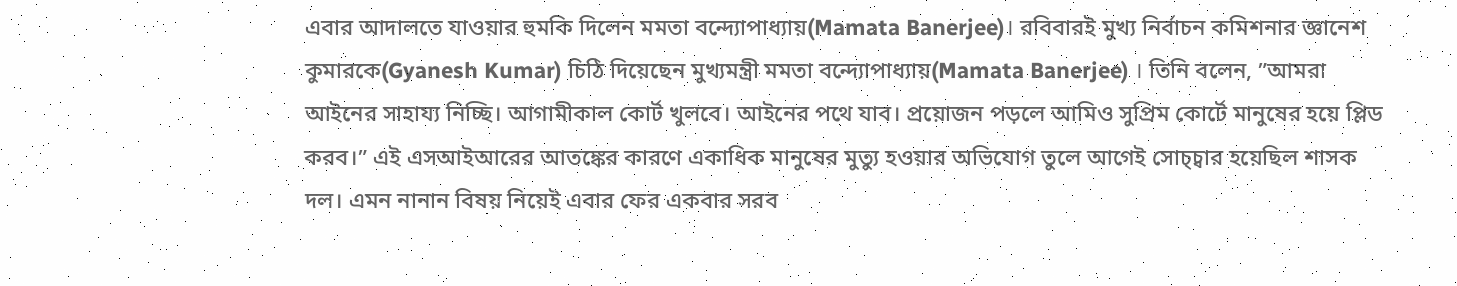এবার আদালতে যাওয়ার হুমকি দিলেন মমতা বন্দ্যোপাধ্যায়(Mamata Banerjee)। রবিবারই মুখ্য নির্বাচন কমিশনার জ্ঞানেশ কুমারকে(Gyanesh Kumar) চিঠি দিয়েছেন মুখ্যমন্ত্রী মমতা বন্দ্যোপাধ্যায়(Mamata Banerjee) । তিনি বলেন, ”আমরা আইনের সাহায্য নিচ্ছি। আগামীকাল কোর্ট খুলবে। আইনের পথে যাব। প্রয়োজন পড়লে আমিও সুপ্রিম কোর্টে মানুষের হয়ে প্লিড করব।” এই এসআইআরের আতঙ্কের কারণে একাধিক মানুষের মুত্যু হওয়ার অভিযোগ তুলে আগেই সোচ্চ্বার হয়েছিল শাসক দল। এমন নানান বিষয় নিয়েই এবার ফের একবার সরব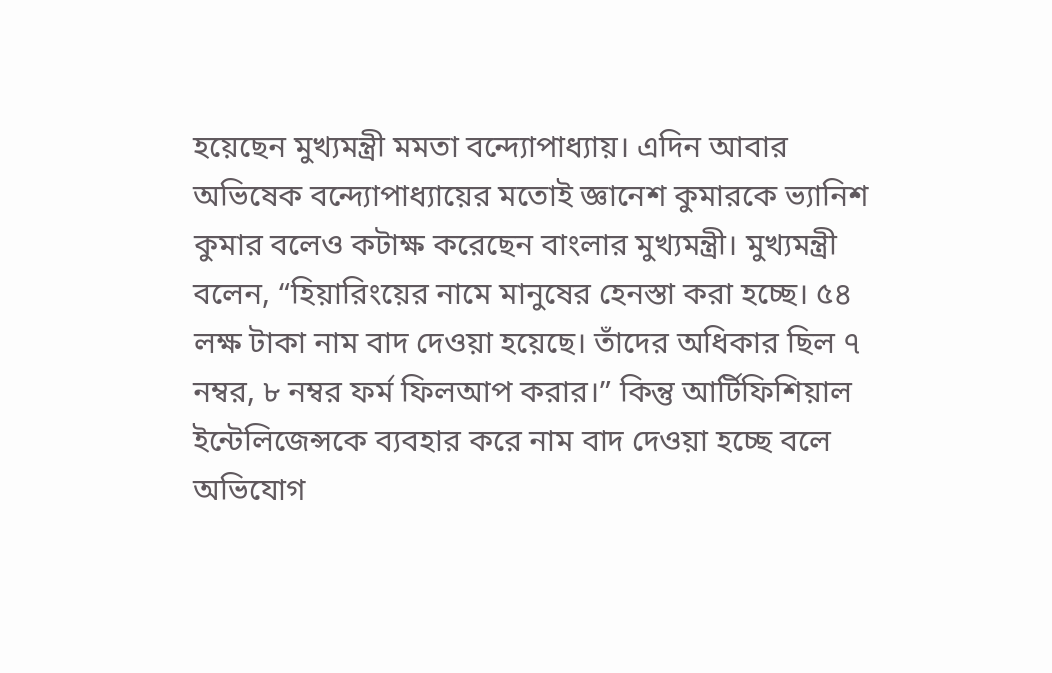হয়েছেন মুখ্যমন্ত্রী মমতা বন্দ্যোপাধ্যায়। এদিন আবার অভিষেক বন্দ্যোপাধ্যায়ের মতোই জ্ঞানেশ কুমারকে ভ্যানিশ কুমার বলেও কটাক্ষ করেছেন বাংলার মুখ্যমন্ত্রী। মুখ্যমন্ত্রী বলেন, “হিয়ারিংয়ের নামে মানুষের হেনস্তা করা হচ্ছে। ৫৪ লক্ষ টাকা নাম বাদ দেওয়া হয়েছে। তাঁদের অধিকার ছিল ৭ নম্বর, ৮ নম্বর ফর্ম ফিলআপ করার।” কিন্তু আর্টিফিশিয়াল ইন্টেলিজেন্সকে ব্যবহার করে নাম বাদ দেওয়া হচ্ছে বলে অভিযোগ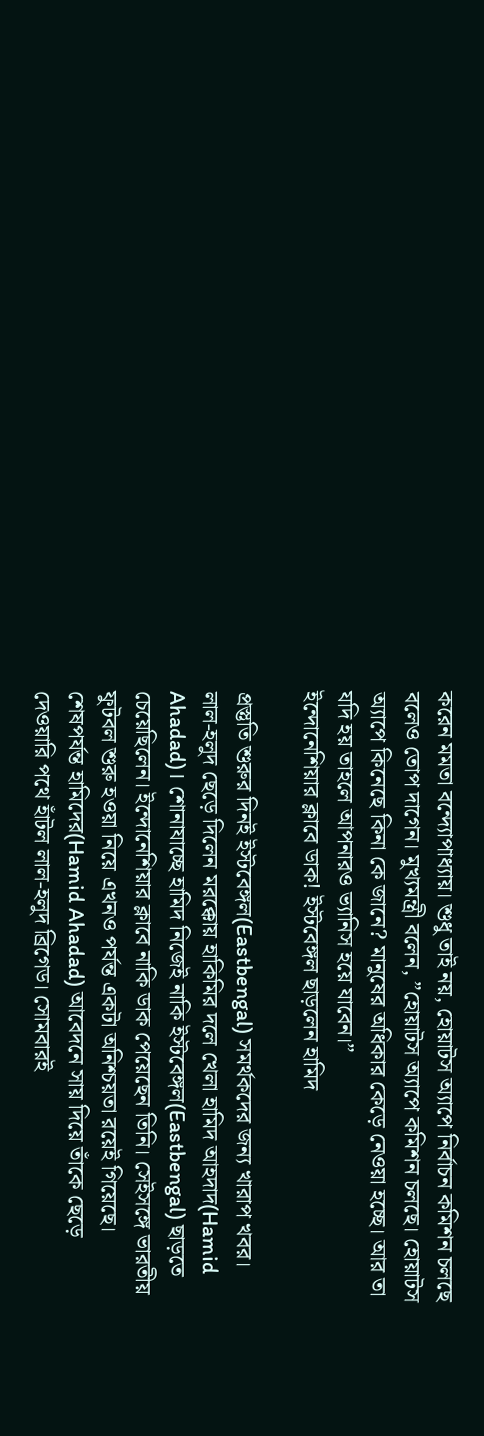করেন মমতা বন্দ্যোপাধ্যায়। শুধু তাই নয়, হোয়াটস অ্যাপে নির্বাচন কমিশন চলছে বলেও তোপ দাগেন। মুখ্যমন্ত্রী বলেন, ”হোয়াটস অ্যাপে কমিশন চলছে। হোয়াটস অ্যাপে কিনেছে কিনা কে জানে? মানুষের অধিকার কেড়ে নেওয়া হচ্ছে। আর তা যদি হয় তাহলে আপনারও ভ্যানিস হয়ে যাবেন।”
ইন্দোনেশিয়ার ক্লাবে ডাক! ইস্টবেঙ্গল ছাড়লেন হামিদ

প্রস্তুতি শুরুর দিনই ইস্টবেঙ্গল(Eastbengal) সমর্থকদের জন্য খারাপ খবর। লাল-হলুদ ছেড়ে দিলেন মরক্কোয় হাকিমির দলে খেলা হামিদ আহদাদ(Hamid Ahadad)। শোনাযাচ্ছে হামিদ নিজেই নাকি ইস্টবেঙ্গল(Eastbengal) ছাড়তে চেয়েছিলেন। ইন্দোনেশিয়ার ক্লাবে নাকি ডাক পেয়েছেন তিনি। সেইসঙ্গে ভারতীয় ফুটবল শুরু হওয়া নিয়ে এখনও পর্যন্ত একটা অনিশ্চয়তা রয়েই গিয়েছে। শেষপর্যন্ত হামিদের(Hamid Ahadad) আবেদনে সায় দিয়ে তাঁকে ছেড়ে দেওয়ারি পথে হাঁটল লাল-হলুদ ব্রিগেড। সোমবারই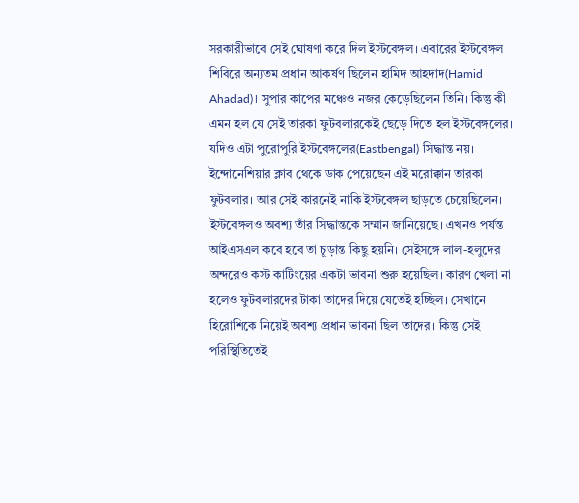সরকারীভাবে সেই ঘোষণা করে দিল ইস্টবেঙ্গল। এবারের ইস্টবেঙ্গল শিবিরে অন্যতম প্রধান আকর্ষণ ছিলেন হামিদ আহদাদ(Hamid Ahadad)। সুপার কাপের মঞ্চেও নজর কেড়েছিলেন তিনি। কিন্তু কী এমন হল যে সেই তারকা ফুটবলারকেই ছেড়ে দিতে হল ইস্টবেঙ্গলের। যদিও এটা পুরোপুরি ইস্টবেঙ্গলের(Eastbengal) সিদ্ধান্ত নয়। ইন্দোনেশিয়ার ক্লাব থেকে ডাক পেয়েছেন এই মরোক্কান তারকা ফুটবলার। আর সেই কারনেই নাকি ইস্টবেঙ্গল ছাড়তে চেয়েছিলেন। ইস্টবেঙ্গলও অবশ্য তাঁর সিদ্ধান্তকে সম্মান জানিয়েছে। এখনও পর্যন্ত আইএসএল কবে হবে তা চূড়ান্ত কিছু হয়নি। সেইসঙ্গে লাল-হলুদের অন্দরেও কস্ট কাটিংয়ের একটা ভাবনা শুরু হয়েছিল। কারণ খেলা না হলেও ফুটবলারদের টাকা তাদের দিয়ে যেতেই হচ্ছিল। সেখানে হিরোশিকে নিয়েই অবশ্য প্রধান ভাবনা ছিল তাদের। কিন্তু সেই পরিস্থিতিতেই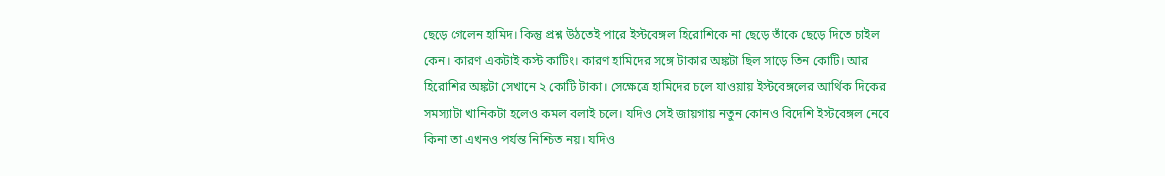ছেড়ে গেলেন হামিদ। কিন্তু প্রশ্ন উঠতেই পারে ইস্টবেঙ্গল হিরোশিকে না ছেড়ে তাঁকে ছেড়ে দিতে চাইল কেন। কারণ একটাই কস্ট কাটিং। কারণ হামিদের সঙ্গে টাকার অঙ্কটা ছিল সাড়ে তিন কোটি। আর হিরোশির অঙ্কটা সেখানে ২ কোটি টাকা। সেক্ষেত্রে হামিদের চলে যাওয়ায় ইস্টবেঙ্গলের আর্থিক দিকের সমস্যাটা খানিকটা হলেও কমল বলাই চলে। যদিও সেই জায়গায় নতুন কোনও বিদেশি ইস্টবেঙ্গল নেবে কিনা তা এখনও পর্যন্ত নিশ্চিত নয়। যদিও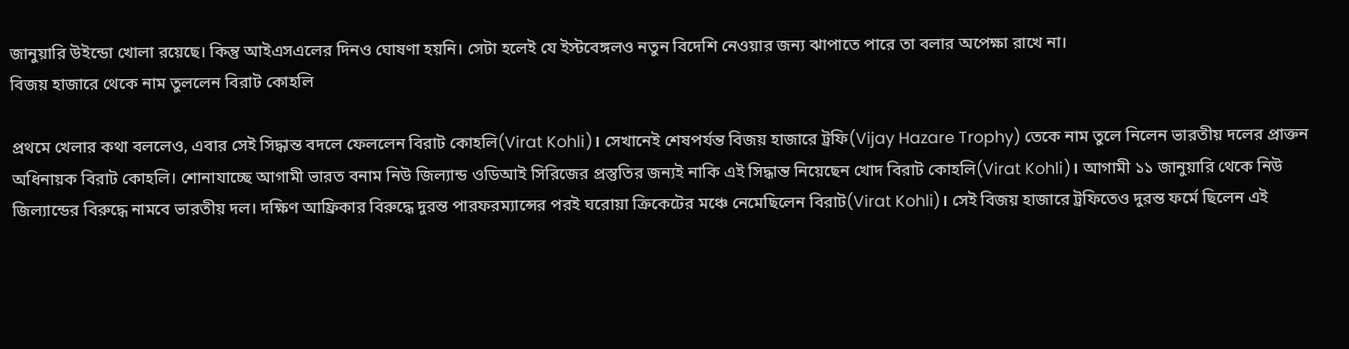জানুয়ারি উইন্ডো খোলা রয়েছে। কিন্তু আইএসএলের দিনও ঘোষণা হয়নি। সেটা হলেই যে ইস্টবেঙ্গলও নতুন বিদেশি নেওয়ার জন্য ঝাপাতে পারে তা বলার অপেক্ষা রাখে না।
বিজয় হাজারে থেকে নাম তুললেন বিরাট কোহলি

প্রথমে খেলার কথা বললেও, এবার সেই সিদ্ধান্ত বদলে ফেললেন বিরাট কোহলি(Virat Kohli)। সেখানেই শেষপর্যন্ত বিজয় হাজারে ট্রফি(Vijay Hazare Trophy) তেকে নাম তুলে নিলেন ভারতীয় দলের প্রাক্তন অধিনায়ক বিরাট কোহলি। শোনাযাচ্ছে আগামী ভারত বনাম নিউ জিল্যান্ড ওডিআই সিরিজের প্রস্তুতির জন্যই নাকি এই সিদ্ধান্ত নিয়েছেন খোদ বিরাট কোহলি(Virat Kohli)। আগামী ১১ জানুয়ারি থেকে নিউ জিল্যান্ডের বিরুদ্ধে নামবে ভারতীয় দল। দক্ষিণ আফ্রিকার বিরুদ্ধে দুরন্ত পারফরম্যান্সের পরই ঘরোয়া ক্রিকেটের মঞ্চে নেমেছিলেন বিরাট(Virat Kohli)। সেই বিজয় হাজারে ট্রফিতেও দুরন্ত ফর্মে ছিলেন এই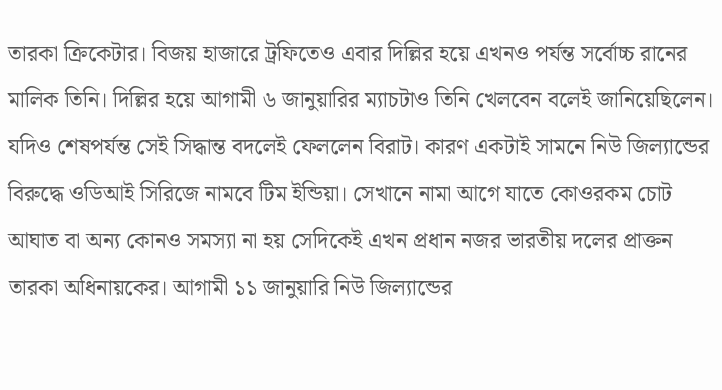তারকা ক্রিকেটার। বিজয় হাজারে ট্রফিতেও এবার দিল্লির হয়ে এখনও পর্যন্ত সর্বোচ্চ রানের মালিক তিনি। দিল্লির হয়ে আগামী ৬ জানুয়ারির ম্যাচটাও তিনি খেলবেন বলেই জানিয়েছিলেন। যদিও শেষপর্যন্ত সেই সিদ্ধান্ত বদলেই ফেললেন বিরাট। কারণ একটাই সামনে নিউ জিল্যান্ডের বিরুদ্ধে ওডিআই সিরিজে নামবে টিম ইন্ডিয়া। সেখানে নামা আগে যাতে কোওরকম চোট আঘাত বা অন্য কোনও সমস্যা না হয় সেদিকেই এখন প্রধান নজর ভারতীয় দলের প্রাক্তন তারকা অধিনায়কের। আগামী ১১ জানুয়ারি নিউ জিল্যান্ডের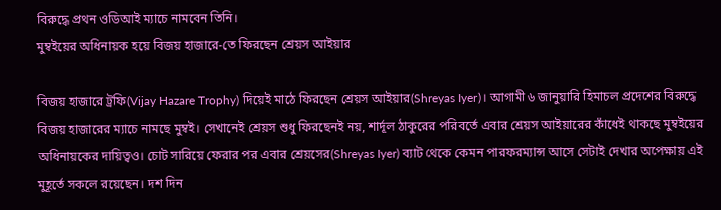বিরুদ্ধে প্রথন ওডিআই ম্যাচে নামবেন তিনি।
মুম্বইয়ের অধিনায়ক হয়ে বিজয় হাজারে-তে ফিরছেন শ্রেয়স আইয়ার

বিজয় হাজারে ট্রফি(Vijay Hazare Trophy) দিয়েই মাঠে ফিরছেন শ্রেয়স আইয়ার(Shreyas Iyer)। আগামী ৬ জানুয়ারি হিমাচল প্রদেশের বিরুদ্ধে বিজয় হাজারের ম্যাচে নামছে মুম্বই। সেখানেই শ্রেয়স শুধু ফিরছেনই নয়, শার্দূল ঠাকুরের পরিবর্তে এবার শ্রেয়স আইয়ারের কাঁধেই থাকছে মুম্বইয়ের অধিনায়কের দায়িত্বও। চোট সারিয়ে ফেরার পর এবার শ্রেয়সের(Shreyas Iyer) ব্যাট থেকে কেমন পারফরম্যান্স আসে সেটাই দেখার অপেক্ষায় এই মুহূর্তে সকলে রয়েছেন। দশ দিন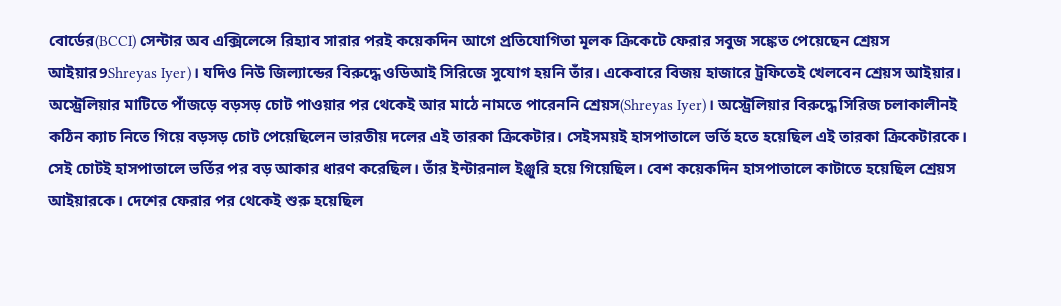বোর্ডের(BCCI) সেন্টার অব এক্সিলেন্সে রিহ্যাব সারার পরই কয়েকদিন আগে প্রতিযোগিতা মূলক ক্রিকেটে ফেরার সবুজ সঙ্কেত পেয়েছেন শ্রেয়স আইয়ার9Shreyas Iyer)। যদিও নিউ জিল্যান্ডের বিরুদ্ধে ওডিআই সিরিজে সুযোগ হয়নি তাঁর। একেবারে বিজয় হাজারে ট্রফিতেই খেলবেন শ্রেয়স আইয়ার। অস্ট্রেলিয়ার মাটিতে পাঁজড়ে বড়সড় চোট পাওয়ার পর থেকেই আর মাঠে নামতে পারেননি শ্রেয়স(Shreyas Iyer)। অস্ট্রেলিয়ার বিরুদ্ধে সিরিজ চলাকালীনই কঠিন ক্যাচ নিতে গিয়ে বড়সড় চোট পেয়েছিলেন ভারতীয় দলের এই তারকা ক্রিকেটার। সেইসময়ই হাসপাতালে ভর্তি হতে হয়েছিল এই তারকা ক্রিকেটারকে। সেই চোটই হাসপাতালে ভর্তির পর বড় আকার ধারণ করেছিল। তাঁর ইন্টারনাল ইঞ্জুরি হয়ে গিয়েছিল। বেশ কয়েকদিন হাসপাতালে কাটাতে হয়েছিল শ্রেয়স আইয়ারকে। দেশের ফেরার পর থেকেই শুরু হয়েছিল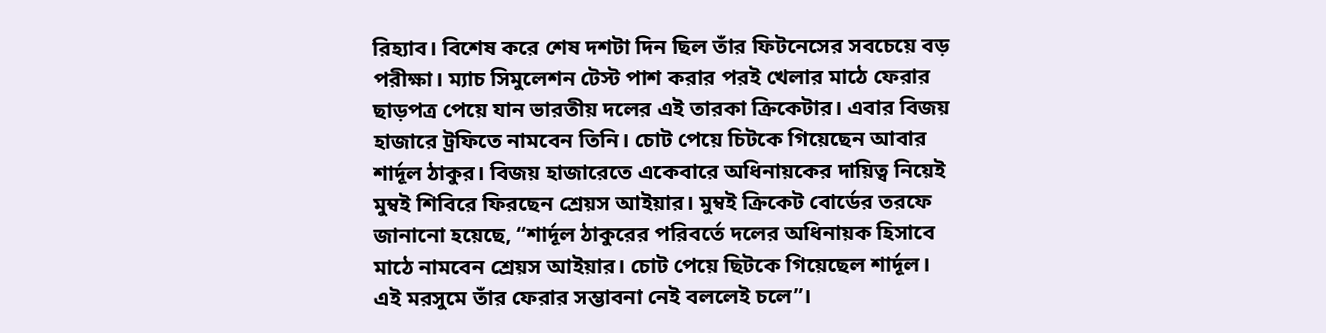রিহ্যাব। বিশেষ করে শেষ দশটা দিন ছিল তাঁর ফিটনেসের সবচেয়ে বড় পরীক্ষা। ম্যাচ সিমুলেশন টেস্ট পাশ করার পরই খেলার মাঠে ফেরার ছাড়পত্র পেয়ে যান ভারতীয় দলের এই তারকা ক্রিকেটার। এবার বিজয় হাজারে ট্রফিতে নামবেন তিনি। চোট পেয়ে চিটকে গিয়েছেন আবার শার্দূল ঠাকুর। বিজয় হাজারেতে একেবারে অধিনায়কের দায়িত্ব নিয়েই মুম্বই শিবিরে ফিরছেন শ্রেয়স আইয়ার। মুম্বই ক্রিকেট বোর্ডের তরফে জানানো হয়েছে, “শার্দূল ঠাকুরের পরিবর্তে দলের অধিনায়ক হিসাবে মাঠে নামবেন শ্রেয়স আইয়ার। চোট পেয়ে ছিটকে গিয়েছেল শার্দূল। এই মরসুমে তাঁর ফেরার সম্ভাবনা নেই বললেই চলে”।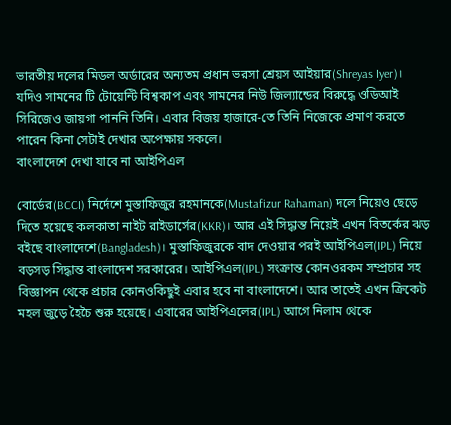ভারতীয় দলের মিডল অর্ডারের অন্যতম প্রধান ভরসা শ্রেয়স আইয়ার(Shreyas Iyer)। যদিও সামনের টি টোয়েন্টি বিশ্বকাপ এবং সামনের নিউ জিল্যান্ডের বিরুদ্ধে ওডিআই সিরিজেও জায়গা পাননি তিনি। এবার বিজয় হাজারে-তে তিনি নিজেকে প্রমাণ করতে পারেন কিনা সেটাই দেখার অপেক্ষায় সকলে।
বাংলাদেশে দেখা যাবে না আইপিএল

বোর্ডের(BCCI) নির্দেশে মুস্তাফিজুর রহমানকে(Mustafizur Rahaman) দলে নিয়েও ছেড়ে দিতে হয়েছে কলকাতা নাইট রাইডার্সের(KKR)। আর এই সিদ্ধান্ত নিয়েই এখন বিতর্কের ঝড় বইছে বাংলাদেশে(Bangladesh)। মুস্তাফিজুরকে বাদ দেওয়ার পরই আইপিএল(IPL) নিয়ে বড়সড় সিদ্ধান্ত বাংলাদেশ সরকারের। আইপিএল(IPL) সংক্রান্ত কোনওরকম সম্প্রচার সহ বিজ্ঞাপন থেকে প্রচার কোনওকিছুই এবার হবে না বাংলাদেশে। আর তাতেই এখন ক্রিকেট মহল জুড়ে হৈচৈ শুরু হয়েছে। এবারের আইপিএলের(IPL) আগে নিলাম থেকে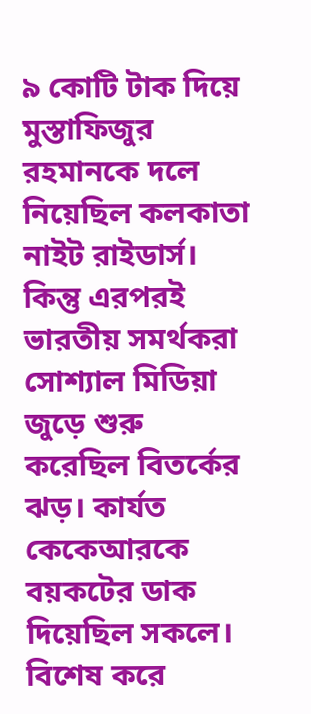৯ কোটি টাক দিয়ে মুস্তাফিজুর রহমানকে দলে নিয়েছিল কলকাতা নাইট রাইডার্স। কিন্তু এরপরই ভারতীয় সমর্থকরা সোশ্যাল মিডিয়া জুড়ে শুরু করেছিল বিতর্কের ঝড়। কার্যত কেকেআরকে বয়কটের ডাক দিয়েছিল সকলে। বিশেষ করে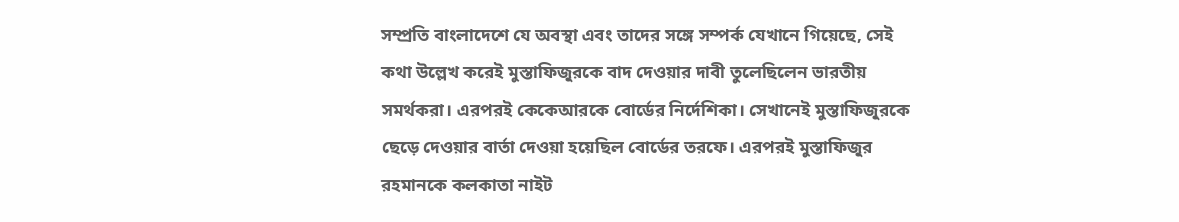সম্প্রতি বাংলাদেশে যে অবস্থা এবং তাদের সঙ্গে সম্পর্ক যেখানে গিয়েছে, সেই কথা উল্লেখ করেই মুস্তাফিজুরকে বাদ দেওয়ার দাবী তুলেছিলেন ভারতীয় সমর্থকরা। এরপরই কেকেআরকে বোর্ডের নির্দেশিকা। সেখানেই মুস্তাফিজুরকে ছেড়ে দেওয়ার বার্তা দেওয়া হয়েছিল বোর্ডের তরফে। এরপরই মুস্তাফিজুর রহমানকে কলকাতা নাইট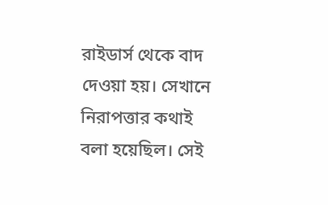রাইডার্স থেকে বাদ দেওয়া হয়। সেখানে নিরাপত্তার কথাই বলা হয়েছিল। সেই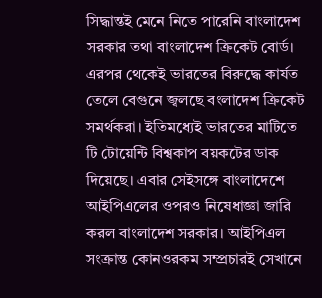সিদ্ধান্তই মেনে নিতে পারেনি বাংলাদেশ সরকার তথা বাংলাদেশ ক্রিকেট বোর্ড। এরপর থেকেই ভারতের বিরুদ্ধে কার্যত তেলে বেগুনে জ্বলছে বংলাদেশ ক্রিকেট সমর্থকরা। ইতিমধ্যেই ভারতের মাটিতে টি টোয়েন্টি বিশ্বকাপ বয়কটের ডাক দিয়েছে। এবার সেইসঙ্গে বাংলাদেশে আইপিএলের ওপরও নিষেধাজ্ঞা জারি করল বাংলাদেশ সরকার। আইপিএল সংক্রান্ত কোনওরকম সম্প্রচারই সেখানে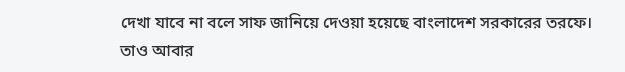দেখা যাবে না বলে সাফ জানিয়ে দেওয়া হয়েছে বাংলাদেশ সরকারের তরফে। তাও আবার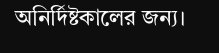অনির্দিষ্টকালের জন্য।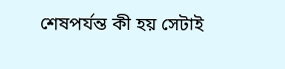শেষপর্যন্ত কী হয় সেটাই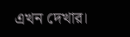এখন দেখার।